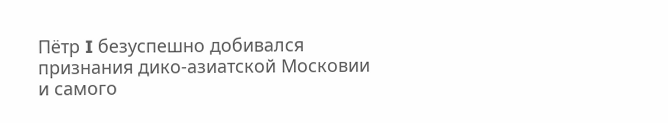Пётр I безуспешно добивался признания дико-азиатской Московии и самого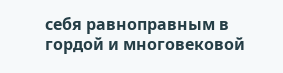себя равноправным в гордой и многовековой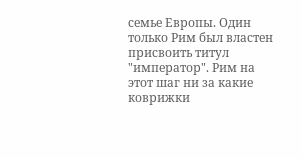семье Европы. Один только Рим был властен присвоить титул "император". Рим на этот шаг ни за какие коврижки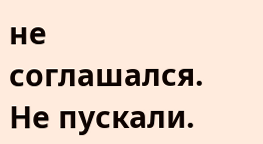не соглашался.
Не пускали.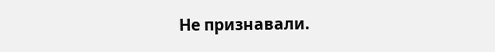Не признавали.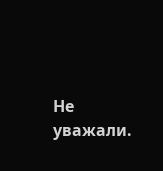Не уважали.